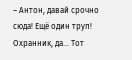– Антон, давай срочно сюда! Ещё один труп! Охранник, да… Тот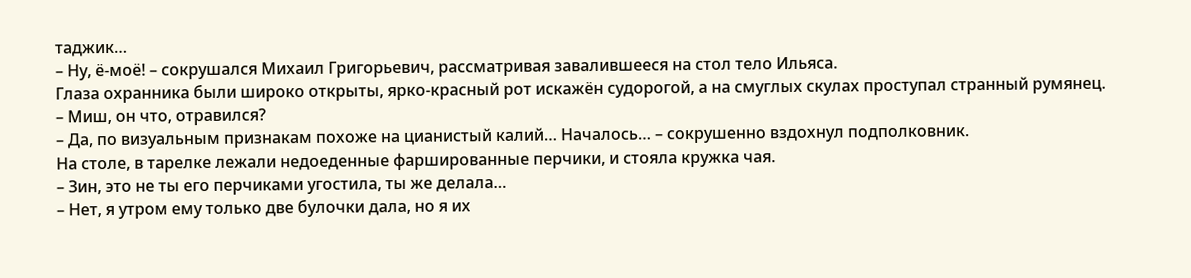таджик…
– Ну, ё-моё! – сокрушался Михаил Григорьевич, рассматривая завалившееся на стол тело Ильяса.
Глаза охранника были широко открыты, ярко-красный рот искажён судорогой, а на смуглых скулах проступал странный румянец.
– Миш, он что, отравился?
– Да, по визуальным признакам похоже на цианистый калий… Началось… – сокрушенно вздохнул подполковник.
На столе, в тарелке лежали недоеденные фаршированные перчики, и стояла кружка чая.
– Зин, это не ты его перчиками угостила, ты же делала…
– Нет, я утром ему только две булочки дала, но я их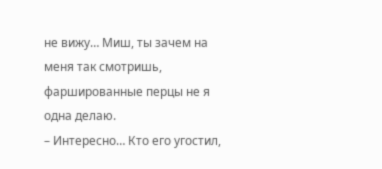не вижу… Миш, ты зачем на меня так смотришь, фаршированные перцы не я одна делаю.
– Интересно… Кто его угостил,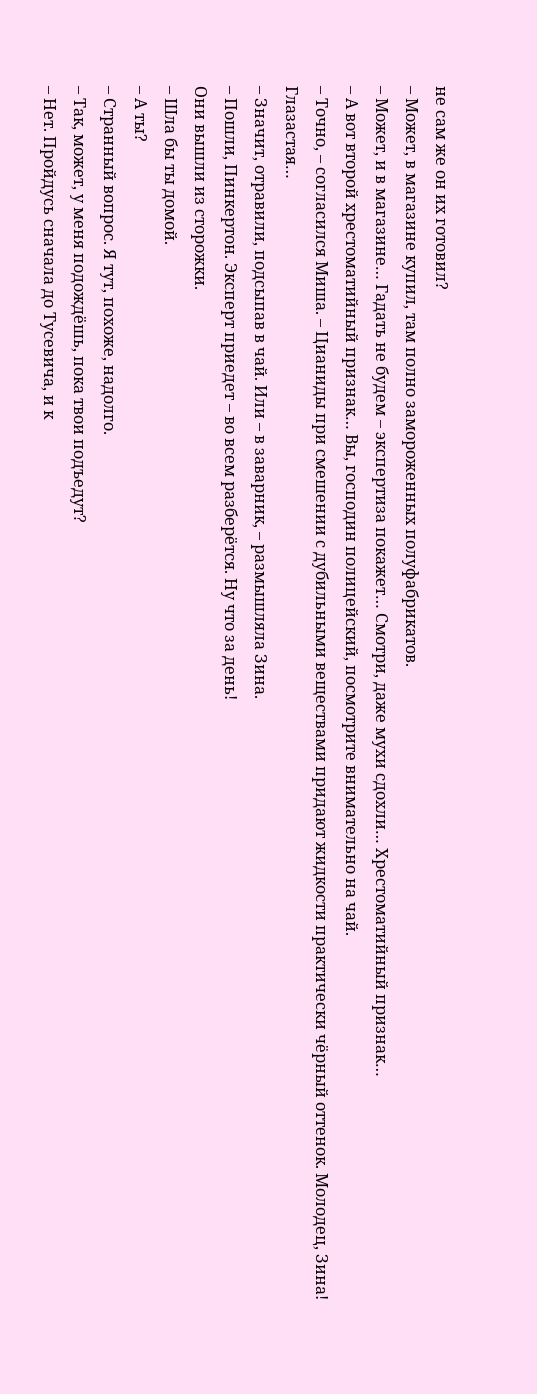не сам же он их готовил?
– Может, в магазине купил, там полно замороженных полуфабрикатов.
– Может, и в магазине… Гадать не будем – экспертиза покажет… Смотри, даже мухи сдохли… Хрестоматийный признак…
– А вот второй хрестоматийный признак… Вы, господин полицейский, посмотрите внимательно на чай.
– Точно, – согласился Миша. – Цианиды при смешении с дубильными веществами придают жидкости практически чёрный оттенок. Молодец, Зина! Глазастая…
– Значит, отравили, подсыпав в чай. Или – в заварник, – размышляла Зина.
– Пошли, Пинкертон. Эксперт приедет – во всем разберётся. Ну что за день!
Они вышли из сторожки.
– Шла бы ты домой.
– А ты?
– Странный вопрос. Я тут, похоже, надолго.
– Так, может, у меня подождёшь, пока твои подъедут?
– Нет. Пройдусь сначала до Тусевича, и к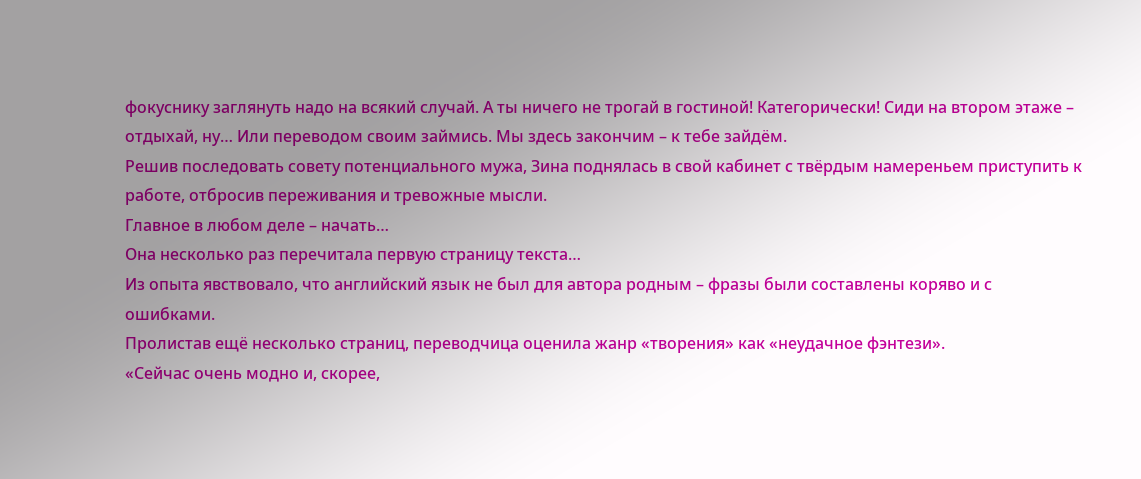фокуснику заглянуть надо на всякий случай. А ты ничего не трогай в гостиной! Категорически! Сиди на втором этаже – отдыхай, ну… Или переводом своим займись. Мы здесь закончим – к тебе зайдём.
Решив последовать совету потенциального мужа, Зина поднялась в свой кабинет с твёрдым намереньем приступить к работе, отбросив переживания и тревожные мысли.
Главное в любом деле – начать…
Она несколько раз перечитала первую страницу текста…
Из опыта явствовало, что английский язык не был для автора родным – фразы были составлены коряво и с ошибками.
Пролистав ещё несколько страниц, переводчица оценила жанр «творения» как «неудачное фэнтези».
«Сейчас очень модно и, скорее,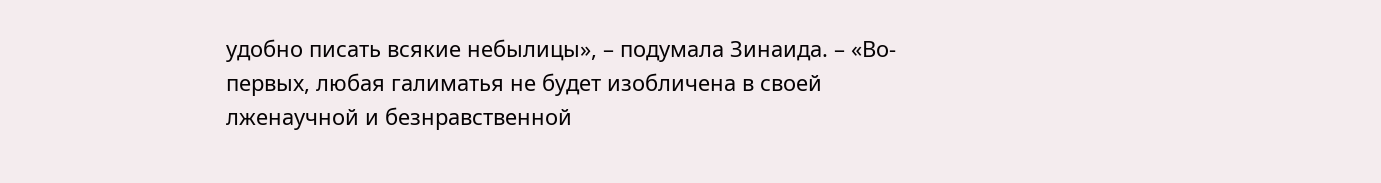удобно писать всякие небылицы», – подумала Зинаида. – «Во-первых, любая галиматья не будет изобличена в своей лженаучной и безнравственной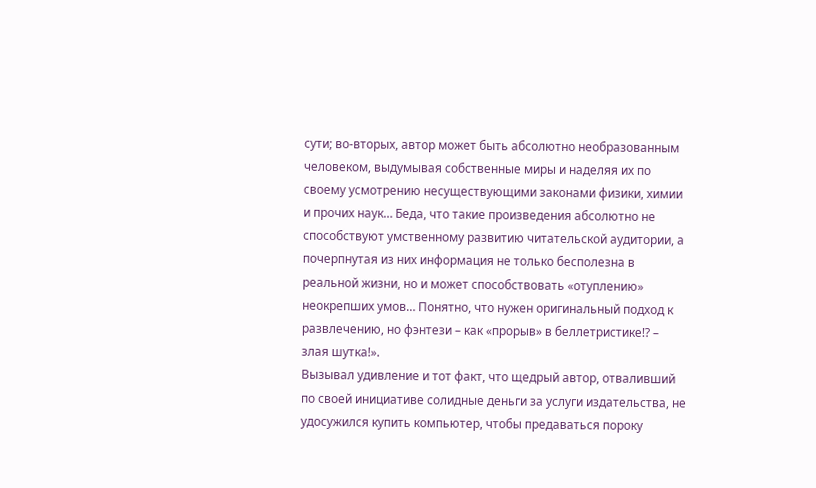сути; во-вторых, автор может быть абсолютно необразованным человеком, выдумывая собственные миры и наделяя их по своему усмотрению несуществующими законами физики, химии и прочих наук… Беда, что такие произведения абсолютно не способствуют умственному развитию читательской аудитории, а почерпнутая из них информация не только бесполезна в реальной жизни, но и может способствовать «отуплению» неокрепших умов… Понятно, что нужен оригинальный подход к развлечению, но фэнтези – как «прорыв» в беллетристике!? – злая шутка!».
Вызывал удивление и тот факт, что щедрый автор, отваливший по своей инициативе солидные деньги за услуги издательства, не удосужился купить компьютер, чтобы предаваться пороку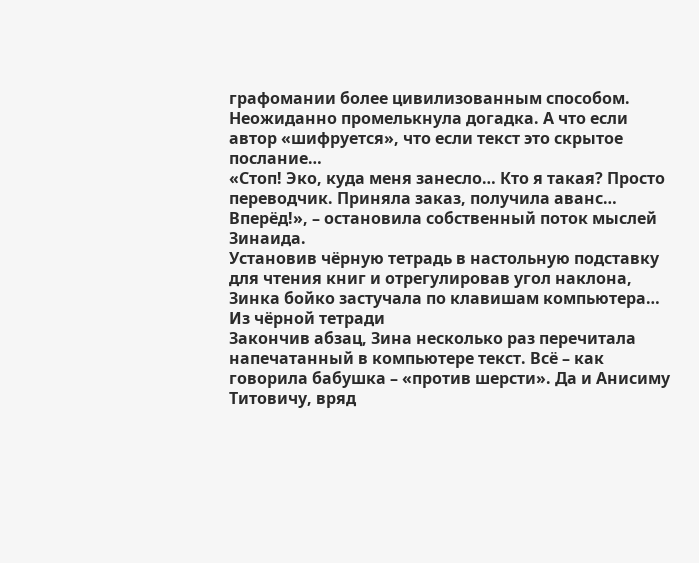графомании более цивилизованным способом.
Неожиданно промелькнула догадка. А что если автор «шифруется», что если текст это скрытое послание…
«Стоп! Эко, куда меня занесло… Кто я такая? Просто переводчик. Приняла заказ, получила аванс… Вперёд!», – остановила собственный поток мыслей Зинаида.
Установив чёрную тетрадь в настольную подставку для чтения книг и отрегулировав угол наклона, Зинка бойко застучала по клавишам компьютера…
Из чёрной тетради
Закончив абзац, Зина несколько раз перечитала напечатанный в компьютере текст. Всё – как говорила бабушка – «против шерсти». Да и Анисиму Титовичу, вряд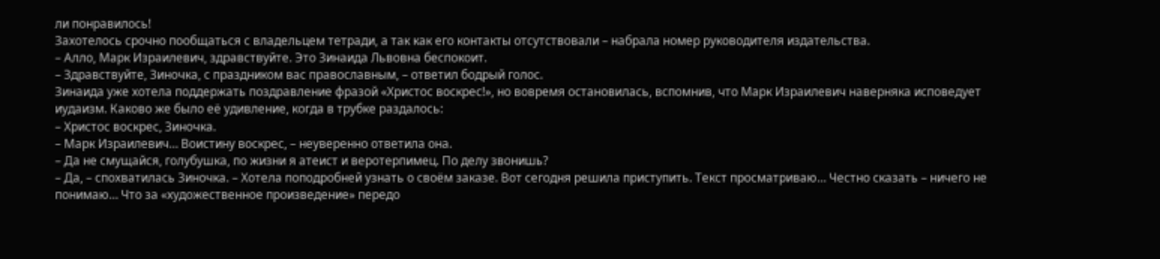ли понравилось!
Захотелось срочно пообщаться с владельцем тетради, а так как его контакты отсутствовали – набрала номер руководителя издательства.
– Алло, Марк Израилевич, здравствуйте. Это Зинаида Львовна беспокоит.
– Здравствуйте, Зиночка, с праздником вас православным, – ответил бодрый голос.
Зинаида уже хотела поддержать поздравление фразой «Христос воскрес!», но вовремя остановилась, вспомнив, что Марк Израилевич наверняка исповедует иудаизм. Каково же было её удивление, когда в трубке раздалось:
– Христос воскрес, Зиночка.
– Марк Израилевич… Воистину воскрес, – неуверенно ответила она.
– Да не смущайся, голубушка, по жизни я атеист и веротерпимец. По делу звонишь?
– Да, – спохватилась Зиночка. – Хотела поподробней узнать о своём заказе. Вот сегодня решила приступить. Текст просматриваю… Честно сказать – ничего не понимаю… Что за «художественное произведение» передо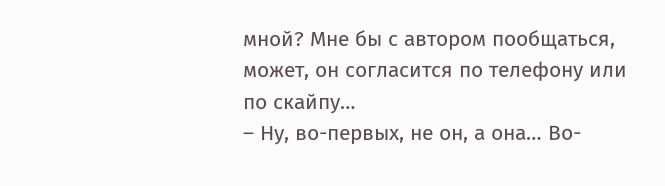мной? Мне бы с автором пообщаться, может, он согласится по телефону или по скайпу…
– Ну, во-первых, не он, а она… Во-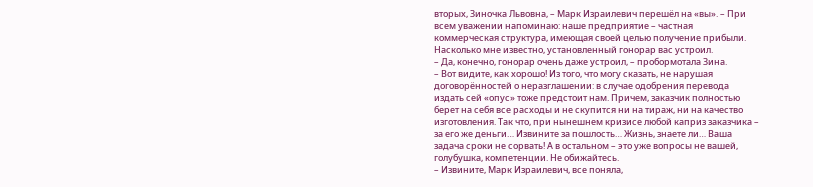вторых, Зиночка Львовна, – Марк Израилевич перешёл на «вы». – При всем уважении напоминаю: наше предприятие – частная коммерческая структура, имеющая своей целью получение прибыли. Насколько мне известно, установленный гонорар вас устроил.
– Да, конечно, гонорар очень даже устроил, – пробормотала Зина.
– Вот видите, как хорошо! Из того, что могу сказать, не нарушая договорённостей о неразглашении: в случае одобрения перевода издать сей «опус» тоже предстоит нам. Причем, заказчик полностью берет на себя все расходы и не скупится ни на тираж, ни на качество изготовления. Так что, при нынешнем кризисе любой каприз заказчика – за его же деньги… Извините за пошлость… Жизнь, знаете ли… Ваша задача сроки не сорвать! А в остальном – это уже вопросы не вашей, голубушка, компетенции. Не обижайтесь.
– Извините, Марк Израилевич, все поняла,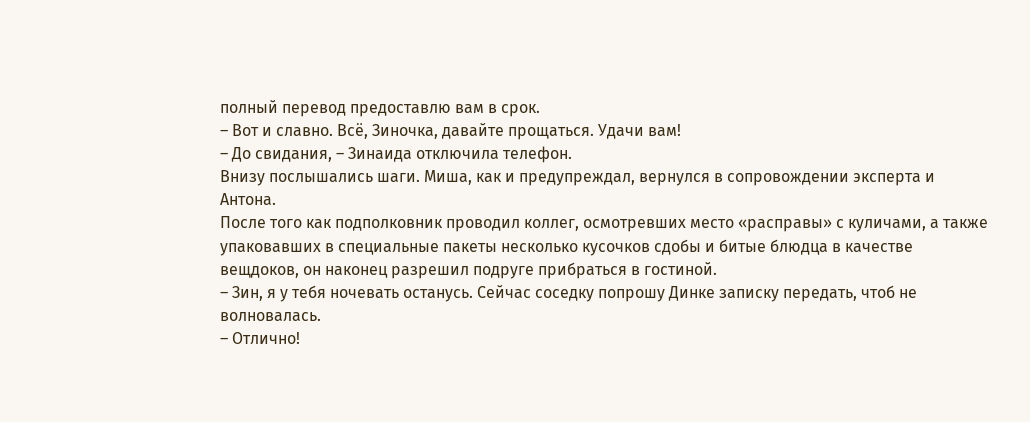полный перевод предоставлю вам в срок.
– Вот и славно. Всё, Зиночка, давайте прощаться. Удачи вам!
– До свидания, – Зинаида отключила телефон.
Внизу послышались шаги. Миша, как и предупреждал, вернулся в сопровождении эксперта и Антона.
После того как подполковник проводил коллег, осмотревших место «расправы» с куличами, а также упаковавших в специальные пакеты несколько кусочков сдобы и битые блюдца в качестве вещдоков, он наконец разрешил подруге прибраться в гостиной.
– Зин, я у тебя ночевать останусь. Сейчас соседку попрошу Динке записку передать, чтоб не волновалась.
– Отлично!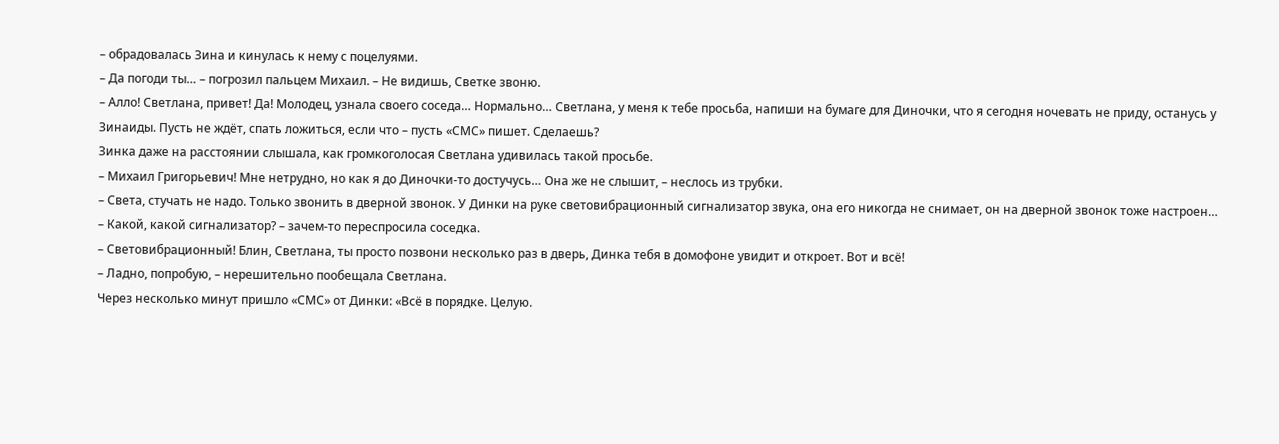– обрадовалась Зина и кинулась к нему с поцелуями.
– Да погоди ты… – погрозил пальцем Михаил. – Не видишь, Светке звоню.
– Алло! Светлана, привет! Да! Молодец, узнала своего соседа… Нормально… Светлана, у меня к тебе просьба, напиши на бумаге для Диночки, что я сегодня ночевать не приду, останусь у Зинаиды. Пусть не ждёт, спать ложиться, если что – пусть «СМС» пишет. Сделаешь?
Зинка даже на расстоянии слышала, как громкоголосая Светлана удивилась такой просьбе.
– Михаил Григорьевич! Мне нетрудно, но как я до Диночки-то достучусь… Она же не слышит, – неслось из трубки.
– Света, стучать не надо. Только звонить в дверной звонок. У Динки на руке световибрационный сигнализатор звука, она его никогда не снимает, он на дверной звонок тоже настроен…
– Какой, какой сигнализатор? – зачем-то переспросила соседка.
– Световибрационный! Блин, Светлана, ты просто позвони несколько раз в дверь, Динка тебя в домофоне увидит и откроет. Вот и всё!
– Ладно, попробую, – нерешительно пообещала Светлана.
Через несколько минут пришло «СМС» от Динки: «Всё в порядке. Целую.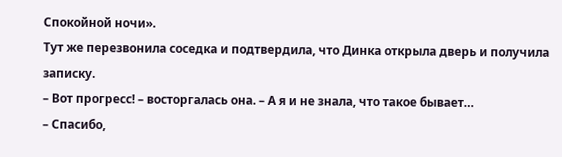Спокойной ночи».
Тут же перезвонила соседка и подтвердила, что Динка открыла дверь и получила записку.
– Вот прогресс! – восторгалась она. – А я и не знала, что такое бывает…
– Спасибо,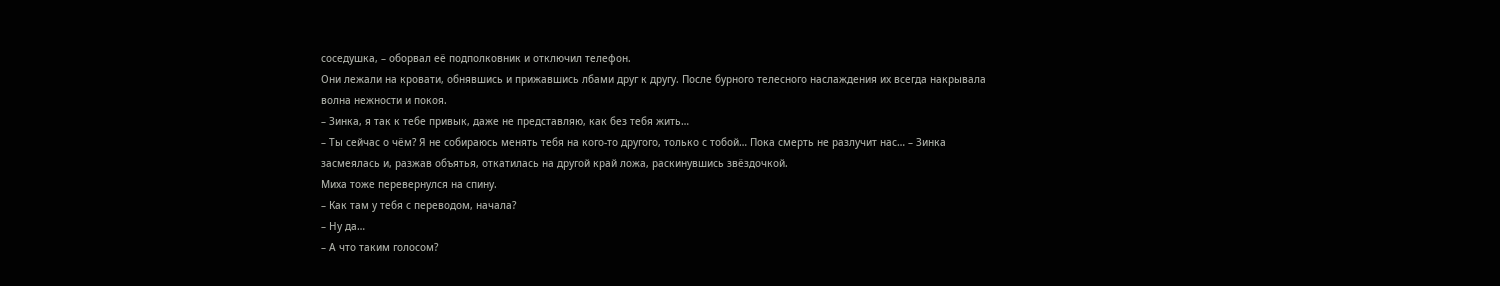соседушка, – оборвал её подполковник и отключил телефон.
Они лежали на кровати, обнявшись и прижавшись лбами друг к другу. После бурного телесного наслаждения их всегда накрывала волна нежности и покоя.
– Зинка, я так к тебе привык, даже не представляю, как без тебя жить…
– Ты сейчас о чём? Я не собираюсь менять тебя на кого-то другого, только с тобой… Пока смерть не разлучит нас… – Зинка засмеялась и, разжав объятья, откатилась на другой край ложа, раскинувшись звёздочкой.
Миха тоже перевернулся на спину.
– Как там у тебя с переводом, начала?
– Ну да…
– А что таким голосом?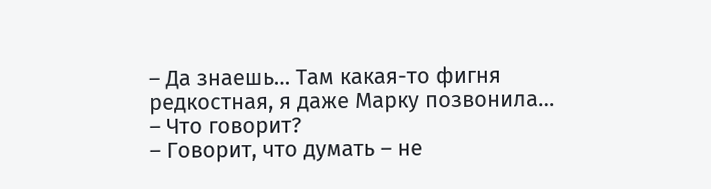– Да знаешь… Там какая-то фигня редкостная, я даже Марку позвонила…
– Что говорит?
– Говорит, что думать – не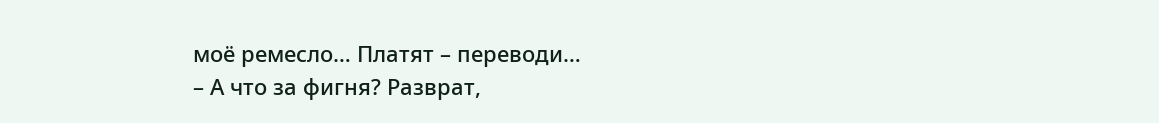моё ремесло… Платят – переводи…
– А что за фигня? Разврат,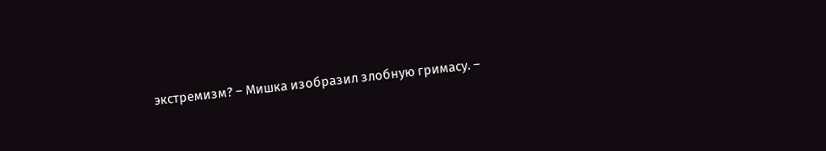экстремизм? – Мишка изобразил злобную гримасу. –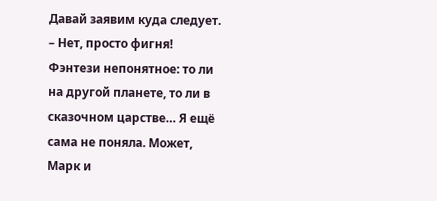Давай заявим куда следует.
– Нет, просто фигня! Фэнтези непонятное: то ли на другой планете, то ли в сказочном царстве… Я ещё сама не поняла. Может, Марк и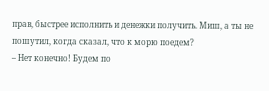прав, быстрее исполнить и денежки получить. Миш, а ты не пошутил, когда сказал, что к морю поедем?
– Нет конечно! Будем по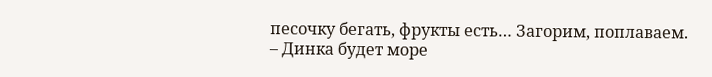песочку бегать, фрукты есть… Загорим, поплаваем.
– Динка будет море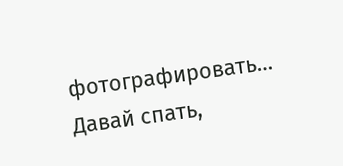фотографировать… Давай спать,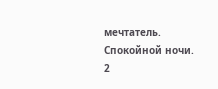мечтатель. Спокойной ночи.
2